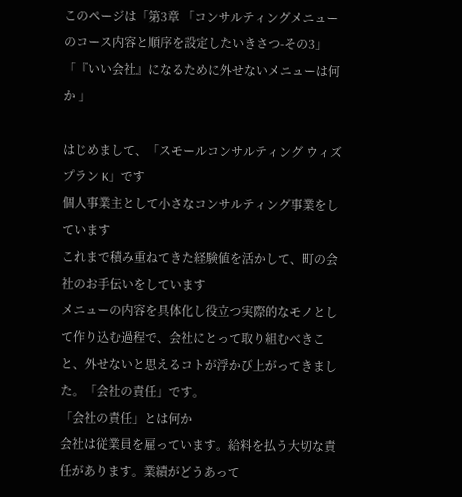このページは「第3章 「コンサルティングメニューのコース内容と順序を設定したいきさつ-その3」
「『いい会社』になるために外せないメニューは何か 」

はじめまして、「スモールコンサルティング ウィズプラン K」です
個人事業主として小さなコンサルティング事業をしています
これまで積み重ねてきた経験値を活かして、町の会社のお手伝いをしています
メニューの内容を具体化し役立つ実際的なモノとして作り込む過程で、会社にとって取り組むべきこと、外せないと思えるコトが浮かび上がってきました。「会社の責任」です。
「会社の責任」とは何か
会社は従業員を雇っています。給料を払う大切な責任があります。業績がどうあって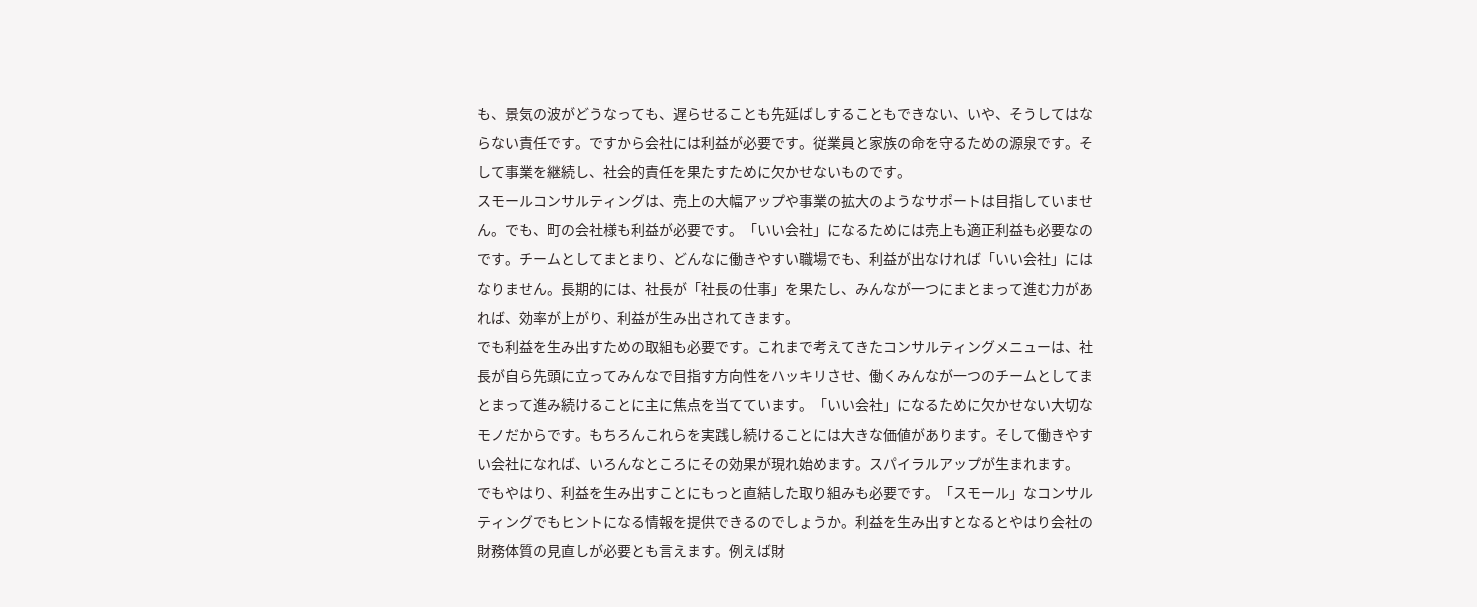も、景気の波がどうなっても、遅らせることも先延ばしすることもできない、いや、そうしてはならない責任です。ですから会社には利益が必要です。従業員と家族の命を守るための源泉です。そして事業を継続し、社会的責任を果たすために欠かせないものです。
スモールコンサルティングは、売上の大幅アップや事業の拡大のようなサポートは目指していません。でも、町の会社様も利益が必要です。「いい会社」になるためには売上も適正利益も必要なのです。チームとしてまとまり、どんなに働きやすい職場でも、利益が出なければ「いい会社」にはなりません。長期的には、社長が「社長の仕事」を果たし、みんなが一つにまとまって進む力があれば、効率が上がり、利益が生み出されてきます。
でも利益を生み出すための取組も必要です。これまで考えてきたコンサルティングメニューは、社長が自ら先頭に立ってみんなで目指す方向性をハッキリさせ、働くみんなが一つのチームとしてまとまって進み続けることに主に焦点を当てています。「いい会社」になるために欠かせない大切なモノだからです。もちろんこれらを実践し続けることには大きな価値があります。そして働きやすい会社になれば、いろんなところにその効果が現れ始めます。スパイラルアップが生まれます。
でもやはり、利益を生み出すことにもっと直結した取り組みも必要です。「スモール」なコンサルティングでもヒントになる情報を提供できるのでしょうか。利益を生み出すとなるとやはり会社の財務体質の見直しが必要とも言えます。例えば財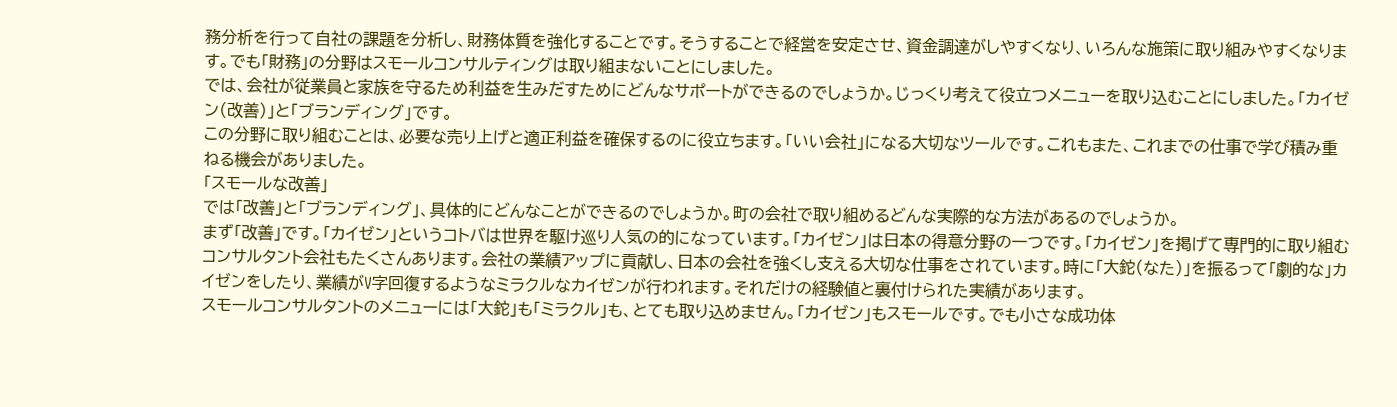務分析を行って自社の課題を分析し、財務体質を強化することです。そうすることで経営を安定させ、資金調達がしやすくなり、いろんな施策に取り組みやすくなります。でも「財務」の分野はスモールコンサルティングは取り組まないことにしました。
では、会社が従業員と家族を守るため利益を生みだすためにどんなサポートができるのでしょうか。じっくり考えて役立つメニューを取り込むことにしました。「カイゼン(改善)」と「ブランディング」です。
この分野に取り組むことは、必要な売り上げと適正利益を確保するのに役立ちます。「いい会社」になる大切なツールです。これもまた、これまでの仕事で学び積み重ねる機会がありました。
「スモールな改善」
では「改善」と「ブランディング」、具体的にどんなことができるのでしょうか。町の会社で取り組めるどんな実際的な方法があるのでしょうか。
まず「改善」です。「カイゼン」というコトバは世界を駆け巡り人気の的になっています。「カイゼン」は日本の得意分野の一つです。「カイゼン」を掲げて専門的に取り組むコンサルタント会社もたくさんあります。会社の業績アップに貢献し、日本の会社を強くし支える大切な仕事をされています。時に「大鉈(なた)」を振るって「劇的な」カイゼンをしたり、業績がV字回復するようなミラクルなカイゼンが行われます。それだけの経験値と裏付けられた実績があります。
スモールコンサルタントのメニューには「大鉈」も「ミラクル」も、とても取り込めません。「カイゼン」もスモールです。でも小さな成功体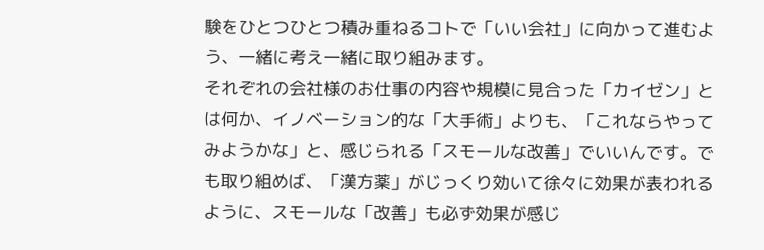験をひとつひとつ積み重ねるコトで「いい会社」に向かって進むよう、一緒に考え一緒に取り組みます。
それぞれの会社様のお仕事の内容や規模に見合った「カイゼン」とは何か、イノベーション的な「大手術」よりも、「これならやってみようかな」と、感じられる「スモールな改善」でいいんです。でも取り組めば、「漢方薬」がじっくり効いて徐々に効果が表われるように、スモールな「改善」も必ず効果が感じ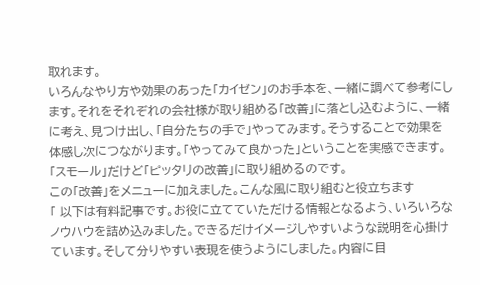取れます。
いろんなやり方や効果のあった「カイゼン」のお手本を、一緒に調べて参考にします。それをそれぞれの会社様が取り組める「改善」に落とし込むように、一緒に考え、見つけ出し、「自分たちの手で」やってみます。そうすることで効果を体感し次につながります。「やってみて良かった」ということを実感できます。「スモール」だけど「ピッタリの改善」に取り組めるのです。
この「改善」をメニューに加えました。こんな風に取り組むと役立ちます
「 以下は有料記事です。お役に立てていただける情報となるよう、いろいろなノウハウを詰め込みました。できるだけイメージしやすいような説明を心掛けています。そして分りやすい表現を使うようにしました。内容に目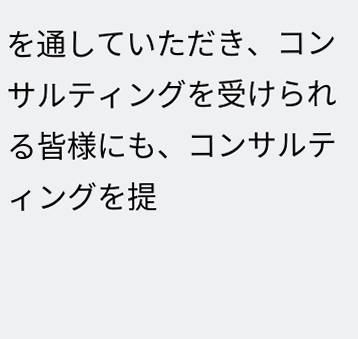を通していただき、コンサルティングを受けられる皆様にも、コンサルティングを提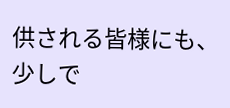供される皆様にも、少しで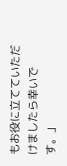もお役に立てていただけましたら幸いです。」